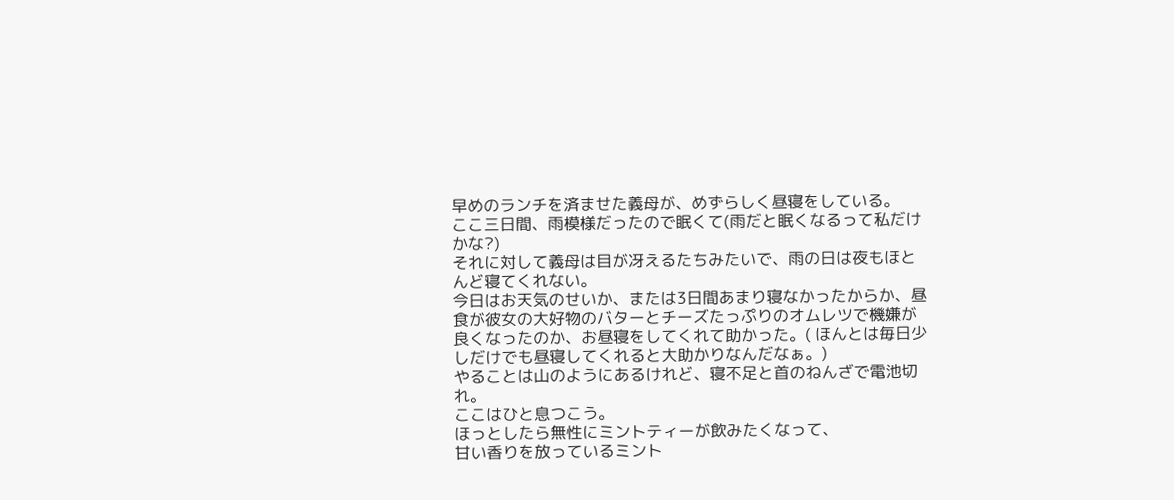早めのランチを済ませた義母が、めずらしく昼寝をしている。
ここ三日間、雨模様だったので眠くて(雨だと眠くなるって私だけかな?)
それに対して義母は目が冴えるたちみたいで、雨の日は夜もほとんど寝てくれない。
今日はお天気のせいか、または3日間あまり寝なかったからか、昼食が彼女の大好物のバターとチーズたっぷりのオムレツで機嫌が良くなったのか、お昼寝をしてくれて助かった。( ほんとは毎日少しだけでも昼寝してくれると大助かりなんだなぁ。)
やることは山のようにあるけれど、寝不足と首のねんざで電池切れ。
ここはひと息つこう。
ほっとしたら無性にミントティーが飲みたくなって、
甘い香りを放っているミント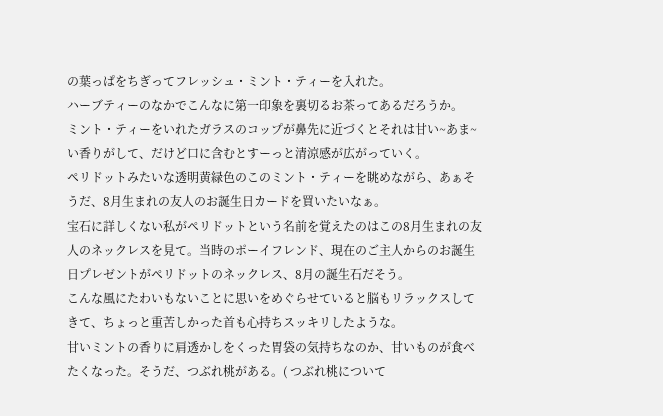の葉っぱをちぎってフレッシュ・ミント・ティーを入れた。
ハーブティーのなかでこんなに第一印象を裏切るお茶ってあるだろうか。
ミント・ティーをいれたガラスのコップが鼻先に近づくとそれは甘い~あま~い香りがして、だけど口に含むとすーっと清涼感が広がっていく。
ペリドットみたいな透明黄緑色のこのミント・ティーを眺めながら、あぁそうだ、8月生まれの友人のお誕生日カードを買いたいなぁ。
宝石に詳しくない私がペリドットという名前を覚えたのはこの8月生まれの友人のネックレスを見て。当時のポーイフレンド、現在のご主人からのお誕生日プレゼントがペリドットのネックレス、8月の誕生石だそう。
こんな風にたわいもないことに思いをめぐらせていると脳もリラックスしてきて、ちょっと重苦しかった首も心持ちスッキリしたような。
甘いミントの香りに肩透かしをくった胃袋の気持ちなのか、甘いものが食べたくなった。そうだ、つぶれ桃がある。( つぶれ桃について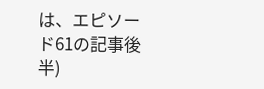は、エピソード61の記事後半)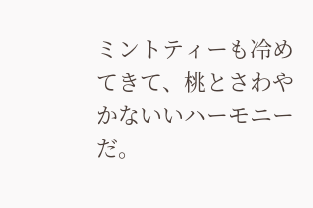ミントティーも冷めてきて、桃とさわやかないいハーモニーだ。